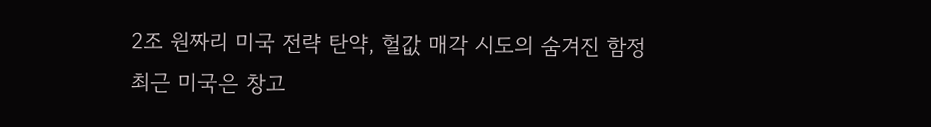2조 원짜리 미국 전략 탄약, 헐값 매각 시도의 숨겨진 함정
최근 미국은 창고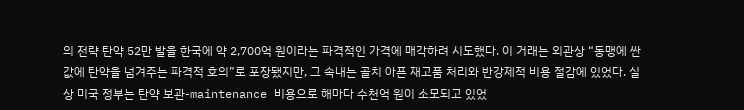의 전략 탄약 52만 발을 한국에 약 2,700억 원이라는 파격적인 가격에 매각하려 시도했다. 이 거래는 외관상 “동맹에 싼 값에 탄약을 넘겨주는 파격적 호의”로 포장됐지만, 그 속내는 골치 아픈 재고품 처리와 반강제적 비용 절감에 있었다. 실상 미국 정부는 탄약 보관-maintenance 비용으로 해마다 수천억 원이 소모되고 있었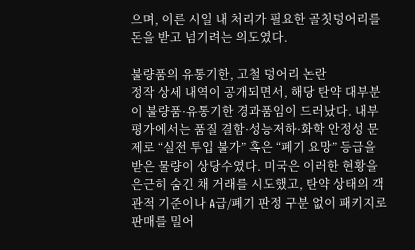으며, 이른 시일 내 처리가 필요한 골칫덩어리를 돈을 받고 넘기려는 의도였다.

불량품의 유통기한, 고철 덩어리 논란
정작 상세 내역이 공개되면서, 해당 탄약 대부분이 불량품·유통기한 경과품임이 드러났다. 내부 평가에서는 품질 결함·성능저하·화학 안정성 문제로 “실전 투입 불가” 혹은 “폐기 요망” 등급을 받은 물량이 상당수였다. 미국은 이러한 현황을 은근히 숨긴 채 거래를 시도했고, 탄약 상태의 객관적 기준이나 A급/폐기 판정 구분 없이 패키지로 판매를 밀어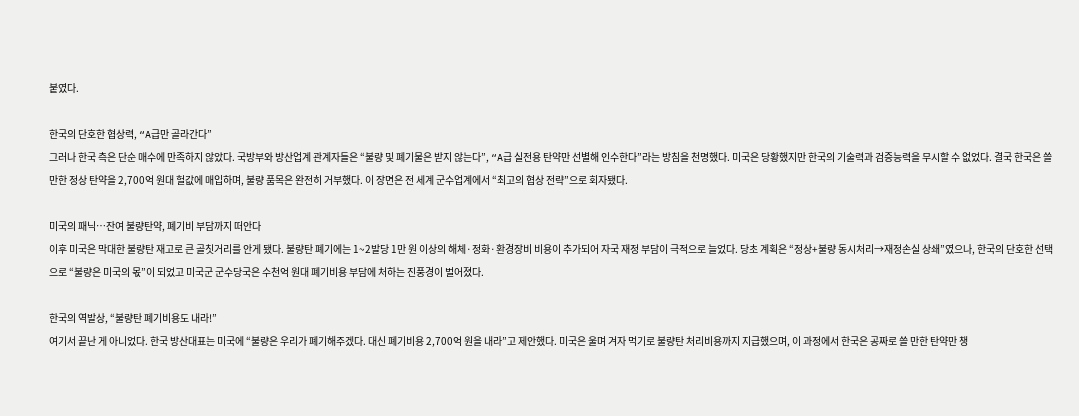붙였다.

한국의 단호한 협상력, “A급만 골라간다”
그러나 한국 측은 단순 매수에 만족하지 않았다. 국방부와 방산업계 관계자들은 “불량 및 폐기물은 받지 않는다”, “A급 실전용 탄약만 선별해 인수한다”라는 방침을 천명했다. 미국은 당황했지만 한국의 기술력과 검증능력을 무시할 수 없었다. 결국 한국은 쓸 만한 정상 탄약을 2,700억 원대 헐값에 매입하며, 불량 품목은 완전히 거부했다. 이 장면은 전 세계 군수업계에서 “최고의 협상 전략”으로 회자됐다.

미국의 패닉…잔여 불량탄약, 폐기비 부담까지 떠안다
이후 미국은 막대한 불량탄 재고로 큰 골칫거리를 안게 됐다. 불량탄 폐기에는 1~2발당 1만 원 이상의 해체·정화·환경장비 비용이 추가되어 자국 재정 부담이 극적으로 늘었다. 당초 계획은 “정상+불량 동시처리→재정손실 상쇄”였으나, 한국의 단호한 선택으로 “불량은 미국의 몫”이 되었고 미국군 군수당국은 수천억 원대 폐기비용 부담에 처하는 진풍경이 벌어졌다.

한국의 역발상, “불량탄 폐기비용도 내라!”
여기서 끝난 게 아니었다. 한국 방산대표는 미국에 “불량은 우리가 폐기해주겠다. 대신 폐기비용 2,700억 원을 내라”고 제안했다. 미국은 울며 겨자 먹기로 불량탄 처리비용까지 지급했으며, 이 과정에서 한국은 공짜로 쓸 만한 탄약만 챙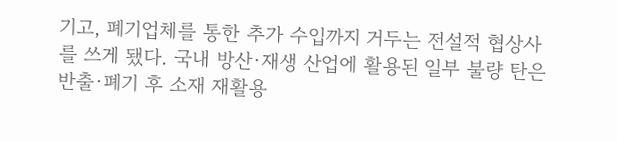기고, 폐기업체를 통한 추가 수입까지 거두는 전설적 협상사를 쓰게 됐다. 국내 방산·재생 산업에 활용된 일부 불량 탄은 반출·폐기 후 소재 재활용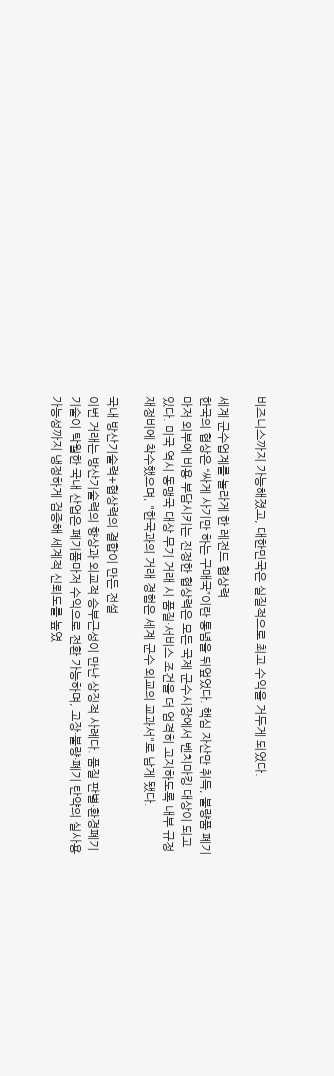비즈니스까지 가능해졌고, 대한민국은 실질적으로 최고 수익을 거두게 되었다.

세계 군수업계를 놀라게 한 레전드 협상력
한국의 협상은 “싸게 사기만 하는 구매국”이란 통념을 뒤엎었다. 핵심 자산만 취득, 불량품 폐기마저 외부에 비용 부담시키는 진정한 협상력은 모든 국제 군수시장에서 벤치마킹 대상이 되고 있다. 미국 역시 동맹국 대상 무기 거래 시 품질·서비스 조건을 더 엄격히 고지하도록 내부 규정 재정비에 착수했으며, "한국과의 거래 경험은 세계 군수 외교의 교과서"로 남게 됐다.

국내 방산기술력+협상력의 결합이 만든 전설
이번 거래는 방산기술력의 향상과 외교적 승부근성이 만난 상징적 사례다. 품질 판별·환경폐기 기술이 탁월한 국내 산업은 폐기품마저 수익으로 전환 가능하며, 고장·불량·폐기 탄약의 실사용 가능성까지 냉정하게 검증해 세계적 신뢰도를 높였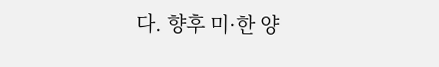다. 향후 미·한 양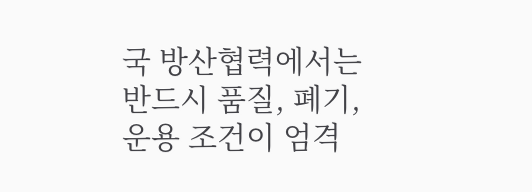국 방산협력에서는 반드시 품질, 폐기, 운용 조건이 엄격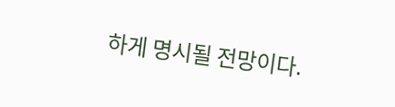하게 명시될 전망이다.